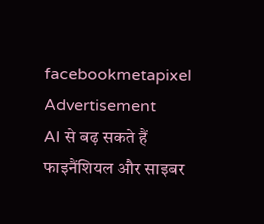facebookmetapixel
Advertisement
AI से बढ़ सकते हैं फाइनैंशियल और साइबर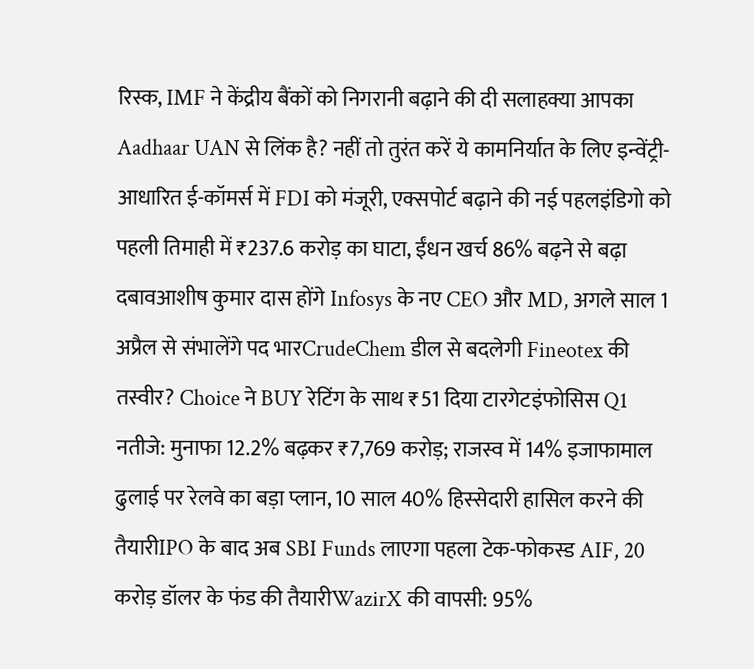रिस्क, IMF ने केंद्रीय बैंकों को निगरानी बढ़ाने की दी सलाहक्या आपका Aadhaar UAN से लिंक है? नहीं तो तुरंत करें ये कामनिर्यात के लिए इन्वेंट्री-आधारित ई-कॉमर्स में FDI को मंजूरी, एक्सपोर्ट बढ़ाने की नई पहलइंडिगो को पहली तिमाही में ₹237.6 करोड़ का घाटा, ईंधन खर्च 86% बढ़ने से बढ़ा दबावआशीष कुमार दास होंगे Infosys के नए CEO और MD, अगले साल 1 अप्रैल से संभालेंगे पद भारCrudeChem डील से बदलेगी Fineotex की तस्वीर? Choice ने BUY रेटिंग के साथ ₹51 दिया टारगेटइंफोसिस Q1 नतीजे: मुनाफा 12.2% बढ़कर ₹7,769 करोड़; राजस्व में 14% इजाफामाल ढुलाई पर रेलवे का बड़ा प्लान, 10 साल 40% हिस्सेदारी हासिल करने की तैयारीIPO के बाद अब SBI Funds लाएगा पहला टेक-फोकस्ड AIF, 20 करोड़ डॉलर के फंड की तैयारीWazirX की वापसी: 95%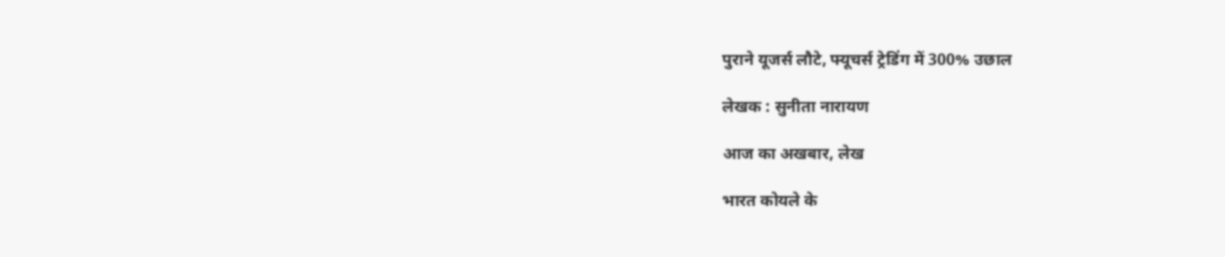पुराने यूजर्स लौटे, फ्यूचर्स ट्रेडिंग में 300% उछाल

लेखक : सुनीता नारायण

आज का अखबार, लेख

भारत कोयले के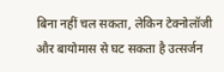बिना नहीं चल सकता, लेकिन टेक्नोलॉजी और बायोमास से घट सकता है उत्सर्जन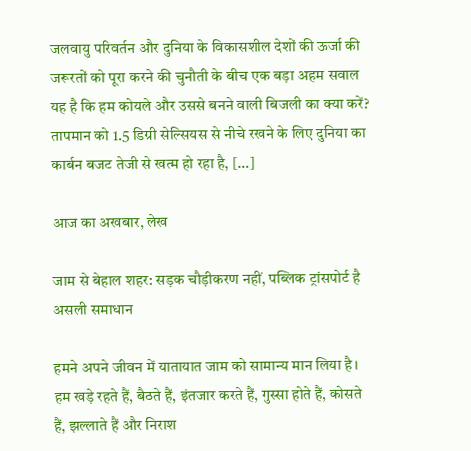जलवायु परिवर्तन और दुनिया के विकासशील देशों की ऊर्जा की जरूरतों को पूरा करने की चुनौती के बीच एक बड़ा अहम सवाल यह है कि हम कोयले और उससे बनने वाली बिजली का क्या करें? तापमान को 1.5 डिग्री सेल्सियस से नीचे रखने के लिए दुनिया का कार्बन बजट तेजी से खत्म हो रहा है, […]

आज का अखबार, लेख

जाम से बेहाल शहर: सड़क चौड़ीकरण नहीं, पब्लिक ट्रांसपोर्ट है असली समाधान

हमने अपने जीवन में यातायात जाम को सामान्य मान लिया है। हम खड़े रहते हैं, बैठते हैं, इंतजार करते हैं, गुस्सा होते हैं, कोसते हैं, झल्लाते हैं और निराश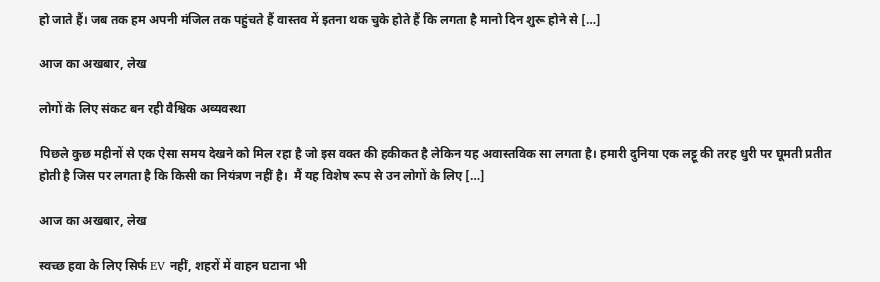हो जाते हैं। जब तक हम अपनी मंजिल तक पहुंचते हैं वास्तव में इतना थक चुके होते हैं कि लगता है मानो दिन शुरू होने से […]

आज का अखबार, लेख

लोगों के लिए संकट बन रही वैश्विक अव्यवस्था

पिछले कुछ महीनों से एक ऐसा समय देखने को मिल रहा है जो इस वक्त की हकीकत है लेकिन यह अवास्तविक सा लगता है। हमारी दुनिया एक लट्टू की तरह धुरी पर घूमती प्रतीत होती है जिस पर लगता है कि किसी का नियंत्रण नहीं है।  मैं यह विशेष रूप से उन लोगों के लिए […]

आज का अखबार, लेख

स्वच्छ हवा के लिए सिर्फ EV नहीं, शहरों में वाहन घटाना भी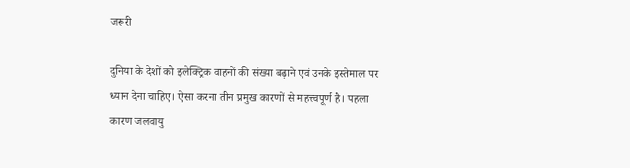जरूरी

दुनिया के देशों को इलेक्ट्रिक वाहनों की संख्या बढ़ाने एवं उनके इस्तेमाल पर ध्यान देना चाहिए। ऐसा करना तीन प्रमुख कारणों से महत्त्वपूर्ण है। पहला कारण जलवायु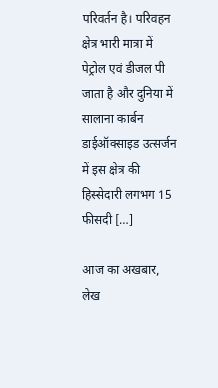परिवर्तन है। परिवहन क्षेत्र भारी मात्रा में पेट्रोल एवं डीजल पी जाता है और दुनिया में सालाना कार्बन डाईऑक्साइड उत्सर्जन में इस क्षेत्र की हिस्सेदारी लगभग 15 फीसदी […]

आज का अखबार, लेख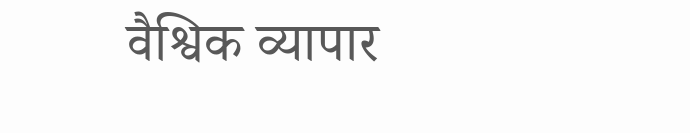वैश्विक व्यापार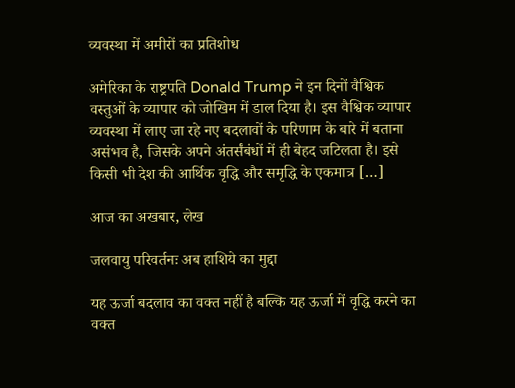व्यवस्था में अमीरों का प्रतिशोध

अमेरिका के राष्ट्रपति Donald Trump ने इन दिनों वैश्विक वस्तुओं के व्यापार को जोखिम में डाल दिया है। इस वैश्विक व्यापार व्यवस्था में लाए जा रहे नए बदलावों के परिणाम के बारे में बताना असंभव है, जिसके अपने अंतर्संबंधों में ही बेहद जटिलता है। इसे किसी भी देश की आर्थिक वृद्धि और समृद्धि के एकमात्र […]

आज का अखबार, लेख

जलवायु परिवर्तनः अब हाशिये का मुद्दा

यह ऊर्जा बदलाव का वक्त नहीं है बल्कि यह ऊर्जा में वृद्धि करने का वक्त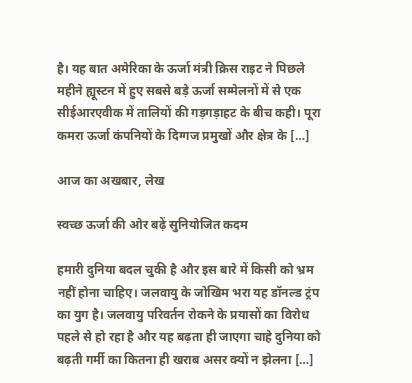है। यह बात अमेरिका के ऊर्जा मंत्री क्रिस राइट ने पिछले महीने ह्यूस्टन में हुए सबसे बड़े ऊर्जा सम्मेलनों में से एक सीईआरएवीक में तालियों की गड़गड़ाहट के बीच कही। पूरा कमरा ऊर्जा कंपनियों के दिग्गज प्रमुखों और क्षेत्र के […]

आज का अखबार, लेख

स्वच्छ ऊर्जा की ओर बढ़ें सुनियोजित कदम

हमारी दुनिया बदल चुकी है और इस बारे में किसी को भ्रम नहीं होना चाहिए। जलवायु के जोखिम भरा यह डॉनल्ड ट्रंप का युग है। जलवायु परिवर्तन रोकने के प्रयासों का विरोध पहले से हो रहा है और यह बढ़ता ही जाएगा चाहे दुनिया को बढ़ती गर्मी का कितना ही खराब असर क्यों न झेलना […]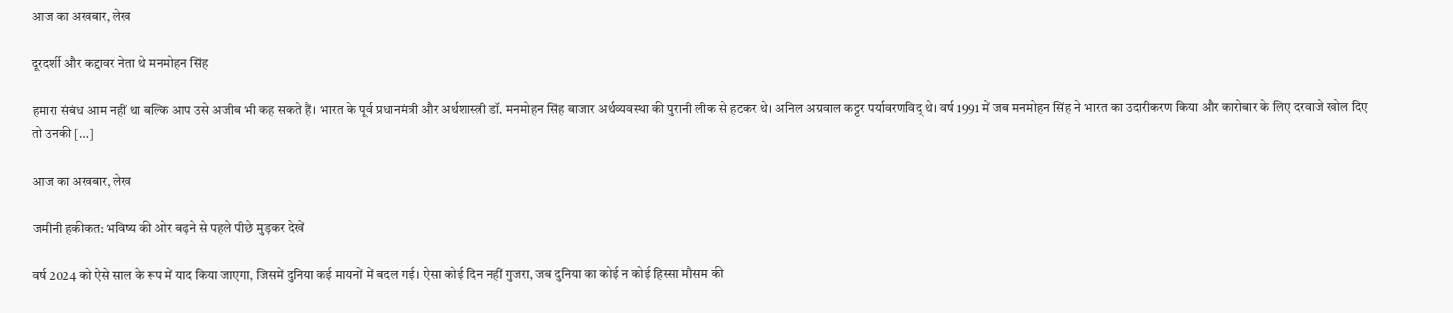आज का अखबार, लेख

दूरदर्शी और कद्दावर नेता थे मनमोहन सिंह

हमारा संबंध आम नहीं था बल्कि आप उसे अजीब भी कह सकते हैं। भारत के पूर्व प्रधानमंत्री और अर्थशास्त्री डॉ. मनमोहन सिंह बाजार अर्थव्यवस्था की पुरानी लीक से हटकर थे। अनिल अग्रवाल कट्टर पर्यावरणविद् थे। वर्ष 1991 में जब मनमोहन सिंह ने भारत का उदारीकरण किया और कारोबार के लिए दरवाजे खोल दिए तो उनकी […]

आज का अखबार, लेख

जमीनी हकीकत: भविष्य की ओर बढ़ने से पहले पीछे मुड़कर देखें

वर्ष 2024 को ऐसे साल के रूप में याद किया जाएगा, जिसमें दुनिया कई मायनों में बदल गई। ऐसा कोई दिन नहीं गुजरा, जब दुनिया का कोई न कोई हिस्सा मौसम की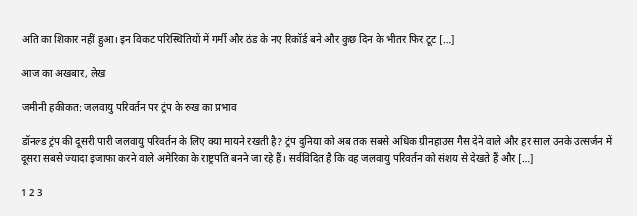अति का शिकार नहीं हुआ। इन विकट परिस्थितियों में गर्मी और ठंड के नए रिकॉर्ड बने और कुछ दिन के भीतर फिर टूट […]

आज का अखबार, लेख

जमीनी हकीकत: जलवायु परिवर्तन पर ट्रंप के रुख का प्रभाव

डॉनल्ड ट्रंप की दूसरी पारी जलवायु परिवर्तन के लिए क्या मायने रखती है? ट्रंप दुनिया को अब तक सबसे अधिक ग्रीनहाउस गैस देने वाले और हर साल उनके उत्सर्जन में दूसरा सबसे ज्यादा इजाफा करने वाले अमेरिका के राष्ट्रपति बनने जा रहे हैं। सर्वविदित है कि वह जलवायु परिवर्तन को संशय से देखते हैं और […]

1 2 3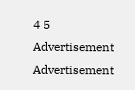4 5
Advertisement
Advertisement